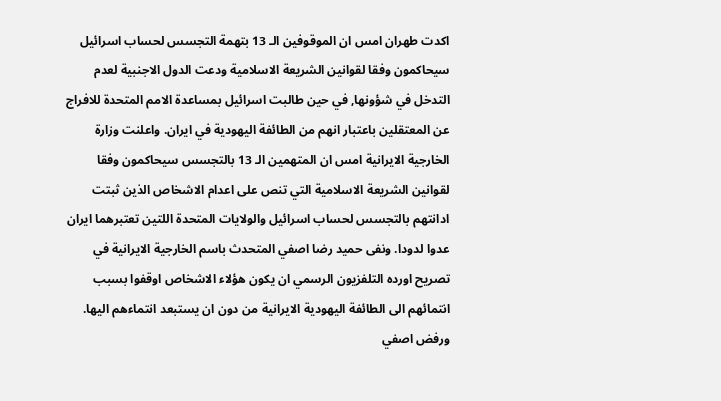اكدت طهران امس ان الموقوفين الـ 13 بتهمة التجسس لحساب اسرائيل سيحاكمون وفقا لقوانين الشريعة الاسلامية ودعت الدول الاجنبية لعدم التدخل في شؤونها, في حين طالبت اسرائيل بمساعدة الامم المتحدة للافراج عن المعتقلين باعتبار انهم من الطائفة اليهودية في ايران. واعلنت وزارة الخارجية الايرانية امس ان المتهمين الـ 13 بالتجسس سيحاكمون وفقا لقوانين الشريعة الاسلامية التي تنص على اعدام الاشخاص الذين ثبتت ادانتهم بالتجسس لحساب اسرائيل والولايات المتحدة اللتين تعتبرهما ايران عدوا لدودا. ونفى حميد رضا اصفي المتحدث باسم الخارجية الايرانية في تصريح اورده التلفزيون الرسمي ان يكون هؤلاء الاشخاص اوقفوا بسبب انتمائهم الى الطائفة اليهودية الايرانية من دون ان يستبعد انتماءهم اليها. ورفض اصفي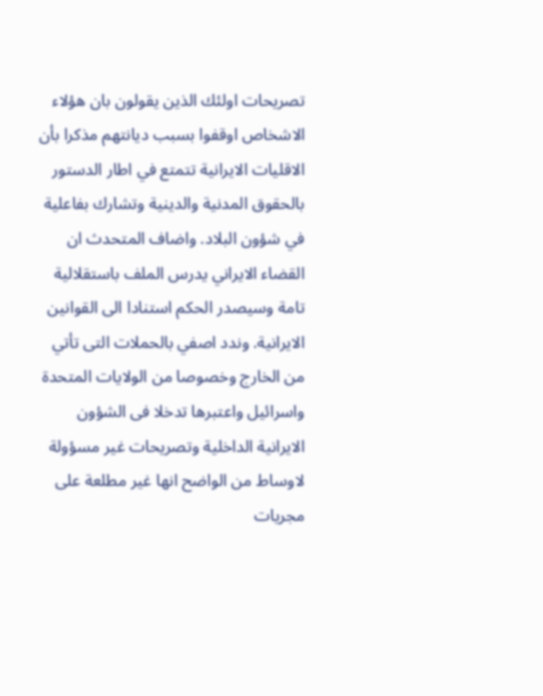تصريحات اولئك الذين يقولون بان هؤلاء الاشخاص اوقفوا بسبب ديانتهم مذكرا بأن الاقليات الايرانية تتمتع في اطار الدستور بالحقوق المدنية والدينية وتشارك بفاعلية في شؤون البلاد. واضاف المتحدث ان القضاء الايراني يدرس الملف باستقلالية تامة وسيصدر الحكم استنادا الى القوانين الايرانية. وندد اصفي بالحملات التى تأتي من الخارج وخصوصا من الولايات المتحدة واسرائيل واعتبرها تدخلا فى الشؤون الايرانية الداخلية وتصريحات غير مسؤولة لاوساط من الواضح انها غير مطلعة على مجريات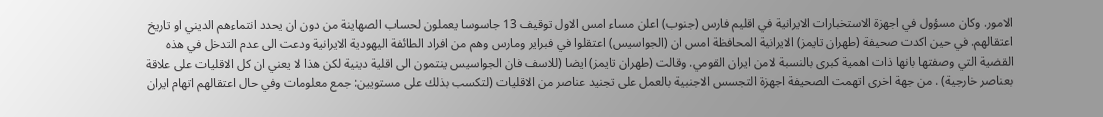الامور. وكان مسؤول في اجهزة الاستخبارات الايرانية في اقليم فارس (جنوب) اعلن مساء امس الاول توقيف 13 جاسوسا يعملون لحساب الصهاينة من دون ان يحدد انتماءهم الديني او تاريخ اعتقالهم. في حين اكدت صحيفة (طهران تايمز) الايرانية المحافظة امس ان (الجواسيس) اعتقلوا في فبراير ومارس وهم من افراد الطائفة اليهودية الايرانية ودعت الى عدم التدخل في هذه القضية التي وصفتها بانها ذات اهمية كبرى بالنسبة لامن ايران القومي. وقالت (طهران تايمز) ايضا (للاسف فان الجواسيس ينتمون الى اقلية دينية لكن هذا لا يعني ان كل الاقليات على علاقة بعناصر خارجية) . من جهة اخرى اتهمت الصحيفة اجهزة التجسس الاجنبية بالعمل على تجنيد عناصر من الاقليات (لتكسب بذلك على مستويين: جمع معلومات وفي حال اعتقالهم اتهام ايران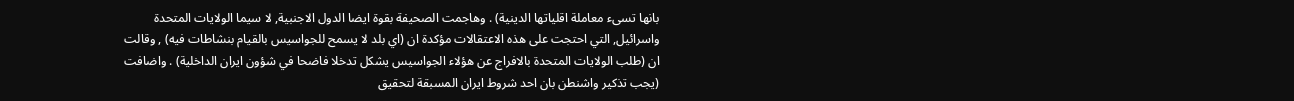بانها تسىء معاملة اقلياتها الدينية) . وهاجمت الصحيفة بقوة ايضا الدول الاجنبية, لا سيما الولايات المتحدة واسرائيل, التي احتجت على هذه الاعتقالات مؤكدة ان (اي بلد لا يسمح للجواسيس بالقيام بنشاطات فيه) , وقالت ان (طلب الولايات المتحدة بالافراج عن هؤلاء الجواسيس يشكل تدخلا فاضحا في شؤون ايران الداخلية) . واضافت (يجب تذكير واشنطن بان احد شروط ايران المسبقة لتحقيق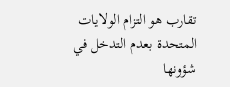تقارب هو التزام الولايات المتحدة بعدم التدخل في شؤونها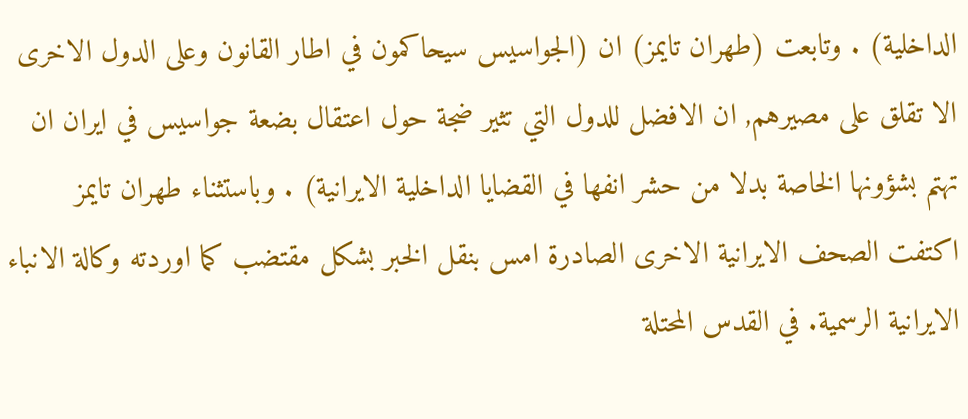الداخلية) . وتابعت (طهران تايمز) ان (الجواسيس سيحاكمون في اطار القانون وعلى الدول الاخرى الا تقلق على مصيرهم, ان الافضل للدول التي تثير ضجة حول اعتقال بضعة جواسيس في ايران ان تهتم بشؤونها الخاصة بدلا من حشر انفها في القضايا الداخلية الايرانية) . وباستثناء طهران تايمز اكتفت الصحف الايرانية الاخرى الصادرة امس بنقل الخبر بشكل مقتضب كما اوردته وكالة الانباء الايرانية الرسمية. في القدس المحتلة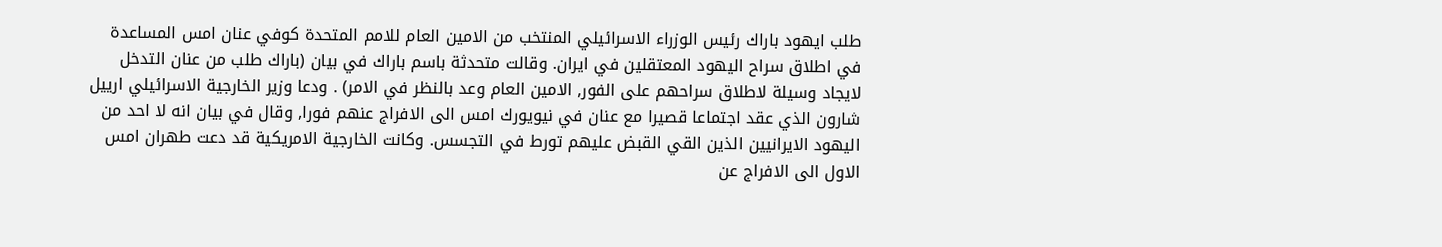طلب ايهود باراك رئيس الوزراء الاسرائيلي المنتخب من الامين العام للامم المتحدة كوفي عنان امس المساعدة في اطلاق سراح اليهود المعتقلين في ايران. وقالت متحدثة باسم باراك في بيان (باراك طلب من عنان التدخل لايجاد وسيلة لاطلاق سراحهم على الفور, الامين العام وعد بالنظر في الامر) . ودعا وزير الخارجية الاسرائيلي ارييل شارون الذي عقد اجتماعا قصيرا مع عنان في نيويورك امس الى الافراج عنهم فورا, وقال في بيان انه لا احد من اليهود الايرانيين الذين القي القبض عليهم تورط في التجسس. وكانت الخارجية الامريكية قد دعت طهران امس الاول الى الافراج عن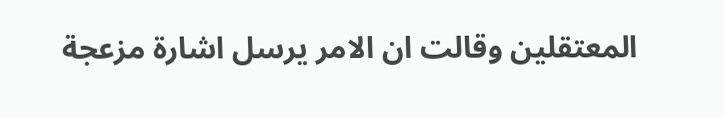المعتقلين وقالت ان الامر يرسل اشارة مزعجة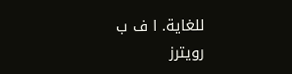للغاية. ا ف ب رويترز